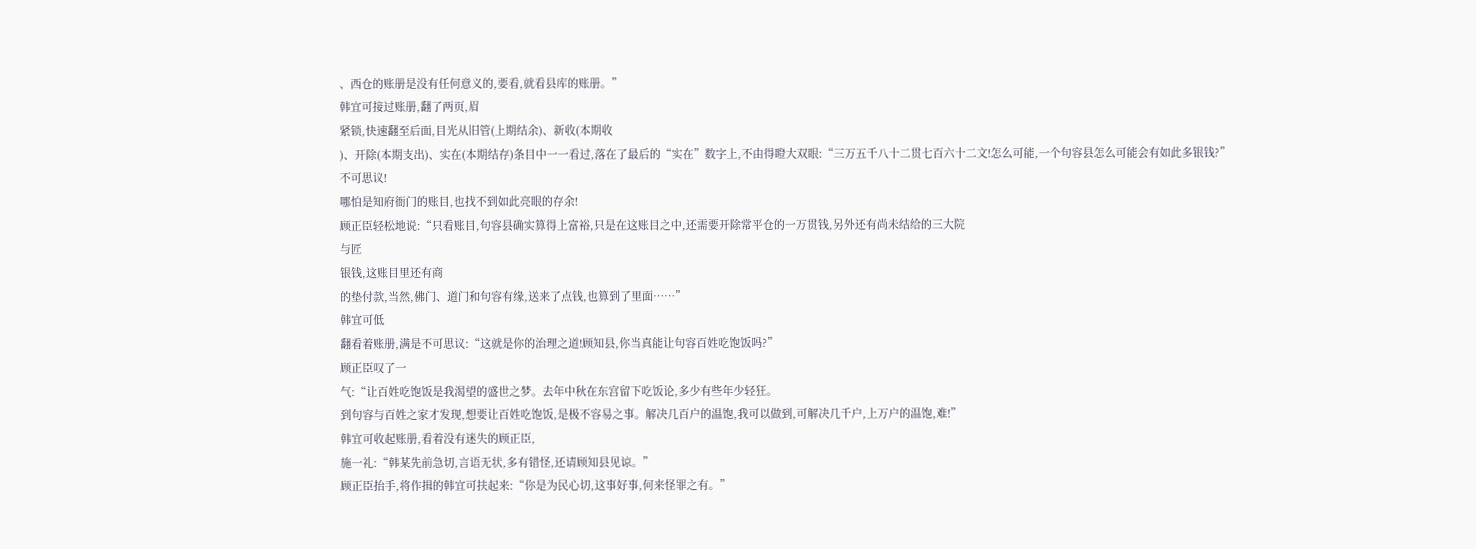、西仓的账册是没有任何意义的,要看,就看县库的账册。”
韩宜可接过账册,翻了两页,眉
紧锁,快速翻至后面,目光从旧管(上期结余)、新收(本期收
)、开除(本期支出)、实在(本期结存)条目中一一看过,落在了最后的“实在”数字上,不由得瞪大双眼:“三万五千八十二贯七百六十二文!怎么可能,一个句容县怎么可能会有如此多银钱?”
不可思议!
哪怕是知府衙门的账目,也找不到如此亮眼的存余!
顾正臣轻松地说:“只看账目,句容县确实算得上富裕,只是在这账目之中,还需要开除常平仓的一万贯钱,另外还有尚未结给的三大院
与匠
银钱,这账目里还有商
的垫付款,当然,佛门、道门和句容有缘,送来了点钱,也算到了里面……”
韩宜可低
翻看着账册,满是不可思议:“这就是你的治理之道!顾知县,你当真能让句容百姓吃饱饭吗?”
顾正臣叹了一
气:“让百姓吃饱饭是我渴望的盛世之梦。去年中秋在东宫留下吃饭论,多少有些年少轻狂。
到句容与百姓之家才发现,想要让百姓吃饱饭,是极不容易之事。解决几百户的温饱,我可以做到,可解决几千户,上万户的温饱,难!”
韩宜可收起账册,看着没有迷失的顾正臣,
施一礼:“韩某先前急切,言语无状,多有错怪,还请顾知县见谅。”
顾正臣抬手,将作揖的韩宜可扶起来:“你是为民心切,这事好事,何来怪罪之有。”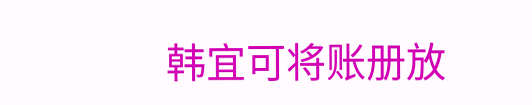韩宜可将账册放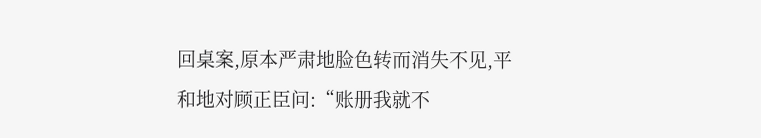回桌案,原本严肃地脸色转而消失不见,平和地对顾正臣问:“账册我就不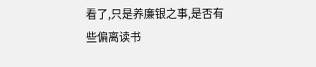看了,只是养廉银之事,是否有些偏离读书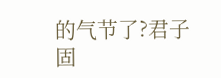的气节了?君子固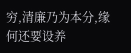穷,清廉乃为本分,缘何还要设养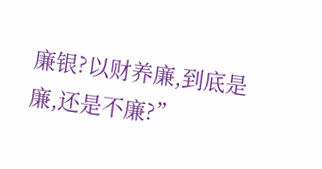廉银?以财养廉,到底是廉,还是不廉?”